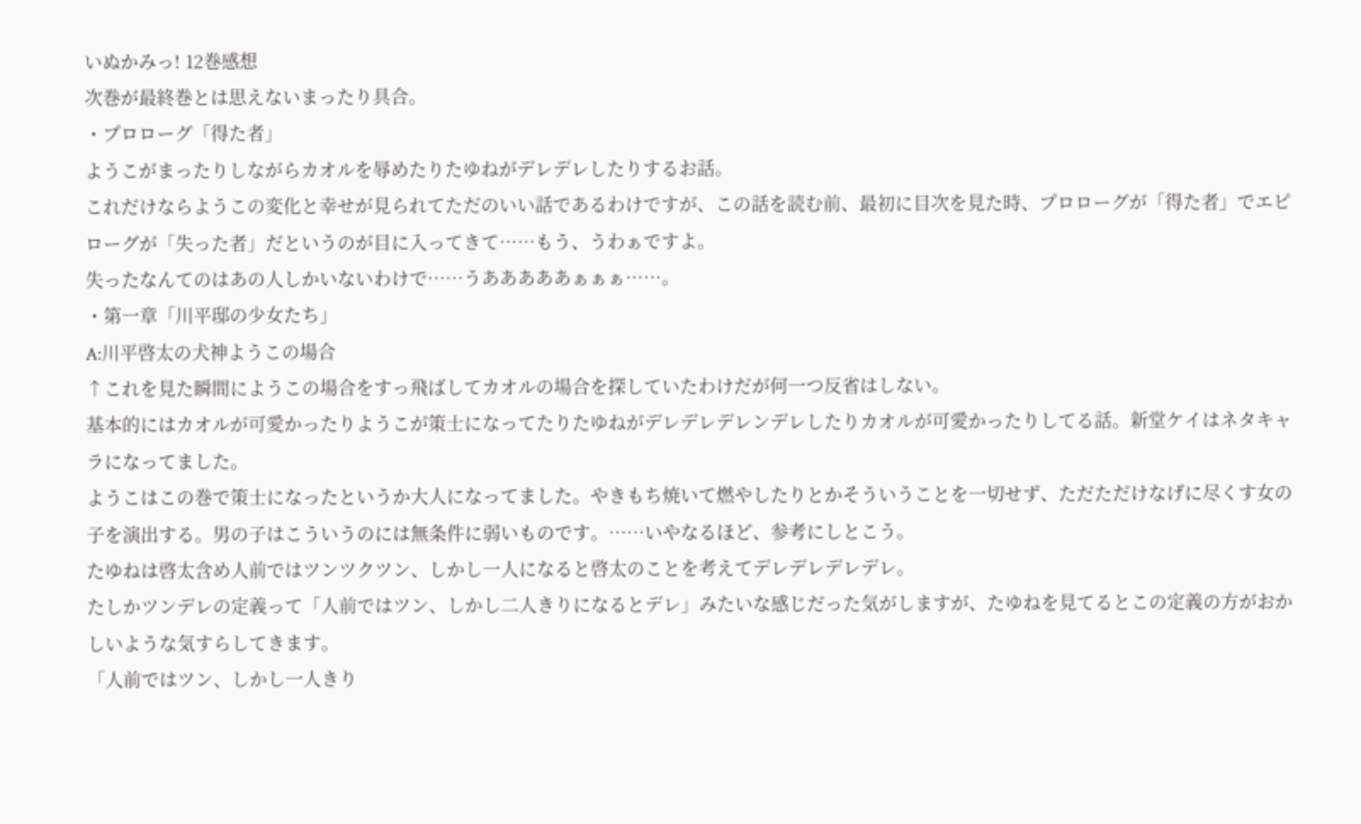いぬかみっ! 12巻感想
次巻が最終巻とは思えないまったり具合。
・プロローグ「得た者」
ようこがまったりしながらカオルを辱めたりたゆねがデレデレしたりするお話。
これだけならようこの変化と幸せが見られてただのいい話であるわけですが、この話を読む前、最初に目次を見た時、プロローグが「得た者」でエピローグが「失った者」だというのが目に入ってきて……もう、うわぁですよ。
失ったなんてのはあの人しかいないわけで……うあああああぁぁぁ……。
・第一章「川平邸の少女たち」
A:川平啓太の犬神ようこの場合
↑これを見た瞬間にようこの場合をすっ飛ばしてカオルの場合を探していたわけだが何一つ反省はしない。
基本的にはカオルが可愛かったりようこが策士になってたりたゆねがデレデレデレンデレしたりカオルが可愛かったりしてる話。新堂ケイはネタキャラになってました。
ようこはこの巻で策士になったというか大人になってました。やきもち焼いて燃やしたりとかそういうことを一切せず、ただただけなげに尽くす女の子を演出する。男の子はこういうのには無条件に弱いものです。……いやなるほど、参考にしとこう。
たゆねは啓太含め人前ではツンツクツン、しかし一人になると啓太のことを考えてデレデレデレデレ。
たしかツンデレの定義って「人前ではツン、しかし二人きりになるとデレ」みたいな感じだった気がしますが、たゆねを見てるとこの定義の方がおかしいような気すらしてきます。
「人前ではツン、しかし一人きり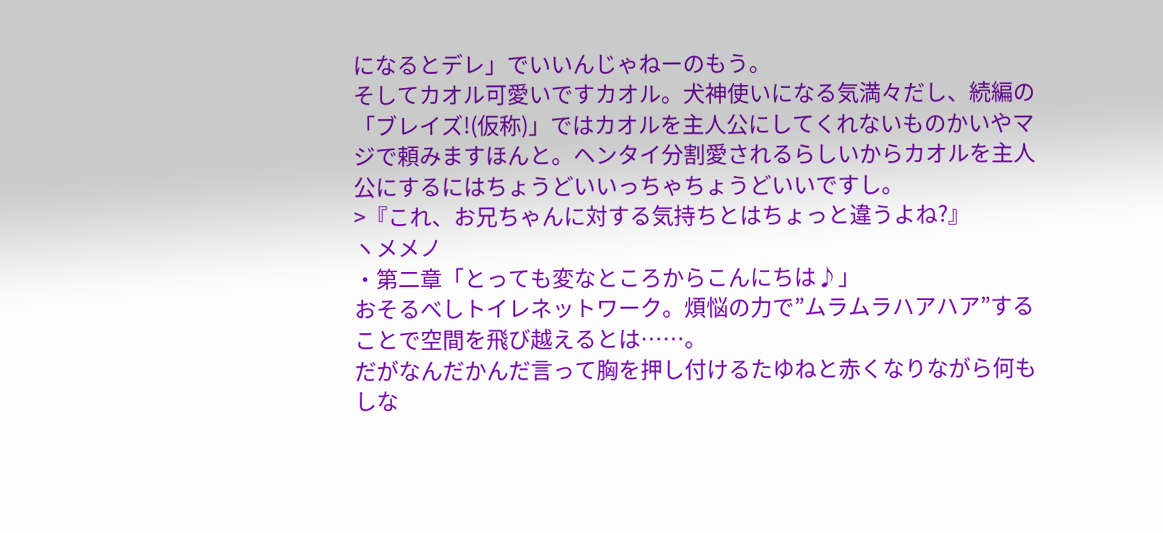になるとデレ」でいいんじゃねーのもう。
そしてカオル可愛いですカオル。犬神使いになる気満々だし、続編の「ブレイズ!(仮称)」ではカオルを主人公にしてくれないものかいやマジで頼みますほんと。ヘンタイ分割愛されるらしいからカオルを主人公にするにはちょうどいいっちゃちょうどいいですし。
>『これ、お兄ちゃんに対する気持ちとはちょっと違うよね?』
ヽメメノ
・第二章「とっても変なところからこんにちは♪」
おそるべしトイレネットワーク。煩悩の力で”ムラムラハアハア”することで空間を飛び越えるとは……。
だがなんだかんだ言って胸を押し付けるたゆねと赤くなりながら何もしな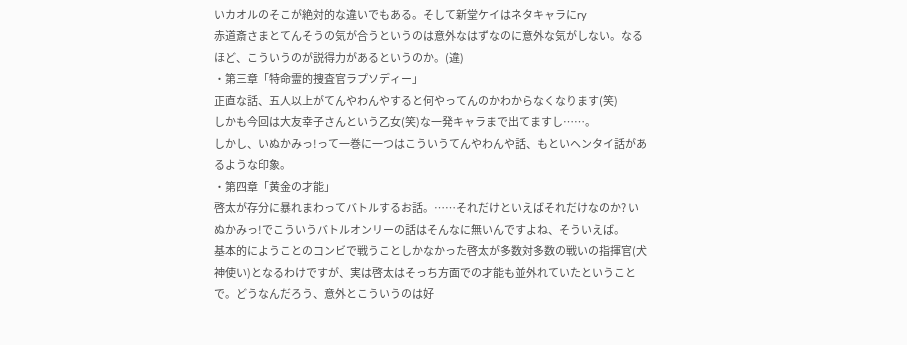いカオルのそこが絶対的な違いでもある。そして新堂ケイはネタキャラにry
赤道斎さまとてんそうの気が合うというのは意外なはずなのに意外な気がしない。なるほど、こういうのが説得力があるというのか。(違)
・第三章「特命霊的捜査官ラプソディー」
正直な話、五人以上がてんやわんやすると何やってんのかわからなくなります(笑)
しかも今回は大友幸子さんという乙女(笑)な一発キャラまで出てますし……。
しかし、いぬかみっ!って一巻に一つはこういうてんやわんや話、もといヘンタイ話があるような印象。
・第四章「黄金の才能」
啓太が存分に暴れまわってバトルするお話。……それだけといえばそれだけなのか? いぬかみっ!でこういうバトルオンリーの話はそんなに無いんですよね、そういえば。
基本的にようことのコンビで戦うことしかなかった啓太が多数対多数の戦いの指揮官(犬神使い)となるわけですが、実は啓太はそっち方面での才能も並外れていたということで。どうなんだろう、意外とこういうのは好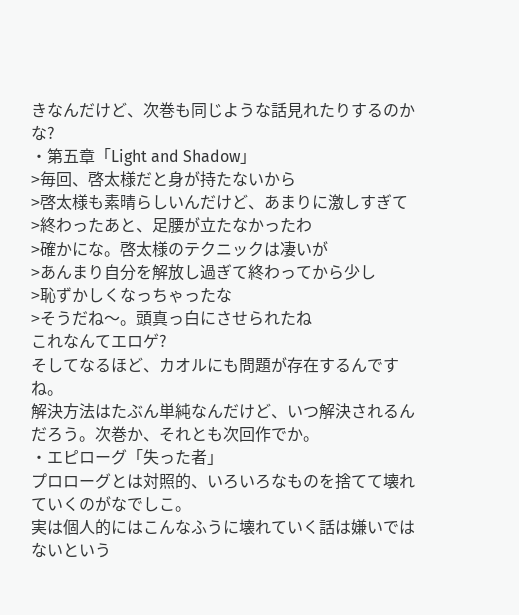きなんだけど、次巻も同じような話見れたりするのかな?
・第五章「Light and Shadow」
>毎回、啓太様だと身が持たないから
>啓太様も素晴らしいんだけど、あまりに激しすぎて
>終わったあと、足腰が立たなかったわ
>確かにな。啓太様のテクニックは凄いが
>あんまり自分を解放し過ぎて終わってから少し
>恥ずかしくなっちゃったな
>そうだね〜。頭真っ白にさせられたね
これなんてエロゲ?
そしてなるほど、カオルにも問題が存在するんですね。
解決方法はたぶん単純なんだけど、いつ解決されるんだろう。次巻か、それとも次回作でか。
・エピローグ「失った者」
プロローグとは対照的、いろいろなものを捨てて壊れていくのがなでしこ。
実は個人的にはこんなふうに壊れていく話は嫌いではないという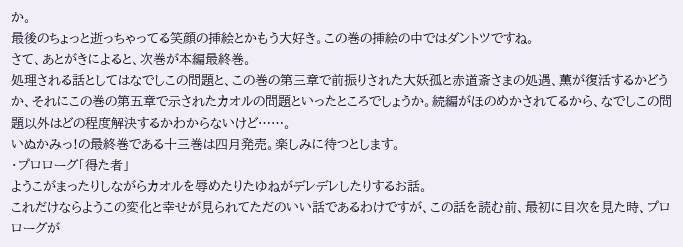か。
最後のちょっと逝っちゃってる笑顔の挿絵とかもう大好き。この巻の挿絵の中ではダントツですね。
さて、あとがきによると、次巻が本編最終巻。
処理される話としてはなでしこの問題と、この巻の第三章で前振りされた大妖孤と赤道斎さまの処遇、薫が復活するかどうか、それにこの巻の第五章で示されたカオルの問題といったところでしょうか。続編がほのめかされてるから、なでしこの問題以外はどの程度解決するかわからないけど……。
いぬかみっ!の最終巻である十三巻は四月発売。楽しみに待つとします。
・プロローグ「得た者」
ようこがまったりしながらカオルを辱めたりたゆねがデレデレしたりするお話。
これだけならようこの変化と幸せが見られてただのいい話であるわけですが、この話を読む前、最初に目次を見た時、プロローグが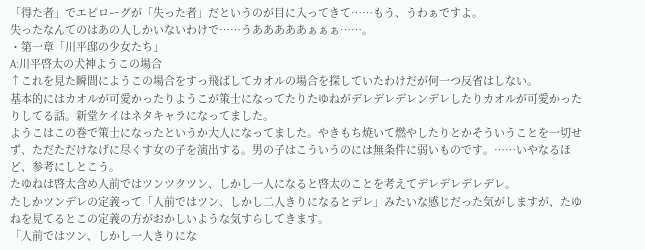「得た者」でエピローグが「失った者」だというのが目に入ってきて……もう、うわぁですよ。
失ったなんてのはあの人しかいないわけで……うあああああぁぁぁ……。
・第一章「川平邸の少女たち」
A:川平啓太の犬神ようこの場合
↑これを見た瞬間にようこの場合をすっ飛ばしてカオルの場合を探していたわけだが何一つ反省はしない。
基本的にはカオルが可愛かったりようこが策士になってたりたゆねがデレデレデレンデレしたりカオルが可愛かったりしてる話。新堂ケイはネタキャラになってました。
ようこはこの巻で策士になったというか大人になってました。やきもち焼いて燃やしたりとかそういうことを一切せず、ただただけなげに尽くす女の子を演出する。男の子はこういうのには無条件に弱いものです。……いやなるほど、参考にしとこう。
たゆねは啓太含め人前ではツンツクツン、しかし一人になると啓太のことを考えてデレデレデレデレ。
たしかツンデレの定義って「人前ではツン、しかし二人きりになるとデレ」みたいな感じだった気がしますが、たゆねを見てるとこの定義の方がおかしいような気すらしてきます。
「人前ではツン、しかし一人きりにな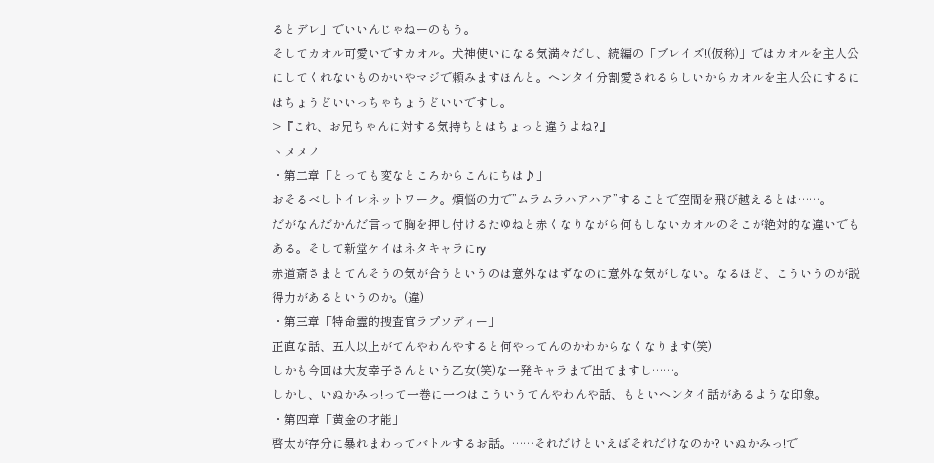るとデレ」でいいんじゃねーのもう。
そしてカオル可愛いですカオル。犬神使いになる気満々だし、続編の「ブレイズ!(仮称)」ではカオルを主人公にしてくれないものかいやマジで頼みますほんと。ヘンタイ分割愛されるらしいからカオルを主人公にするにはちょうどいいっちゃちょうどいいですし。
>『これ、お兄ちゃんに対する気持ちとはちょっと違うよね?』
ヽメメノ
・第二章「とっても変なところからこんにちは♪」
おそるべしトイレネットワーク。煩悩の力で”ムラムラハアハア”することで空間を飛び越えるとは……。
だがなんだかんだ言って胸を押し付けるたゆねと赤くなりながら何もしないカオルのそこが絶対的な違いでもある。そして新堂ケイはネタキャラにry
赤道斎さまとてんそうの気が合うというのは意外なはずなのに意外な気がしない。なるほど、こういうのが説得力があるというのか。(違)
・第三章「特命霊的捜査官ラプソディー」
正直な話、五人以上がてんやわんやすると何やってんのかわからなくなります(笑)
しかも今回は大友幸子さんという乙女(笑)な一発キャラまで出てますし……。
しかし、いぬかみっ!って一巻に一つはこういうてんやわんや話、もといヘンタイ話があるような印象。
・第四章「黄金の才能」
啓太が存分に暴れまわってバトルするお話。……それだけといえばそれだけなのか? いぬかみっ!で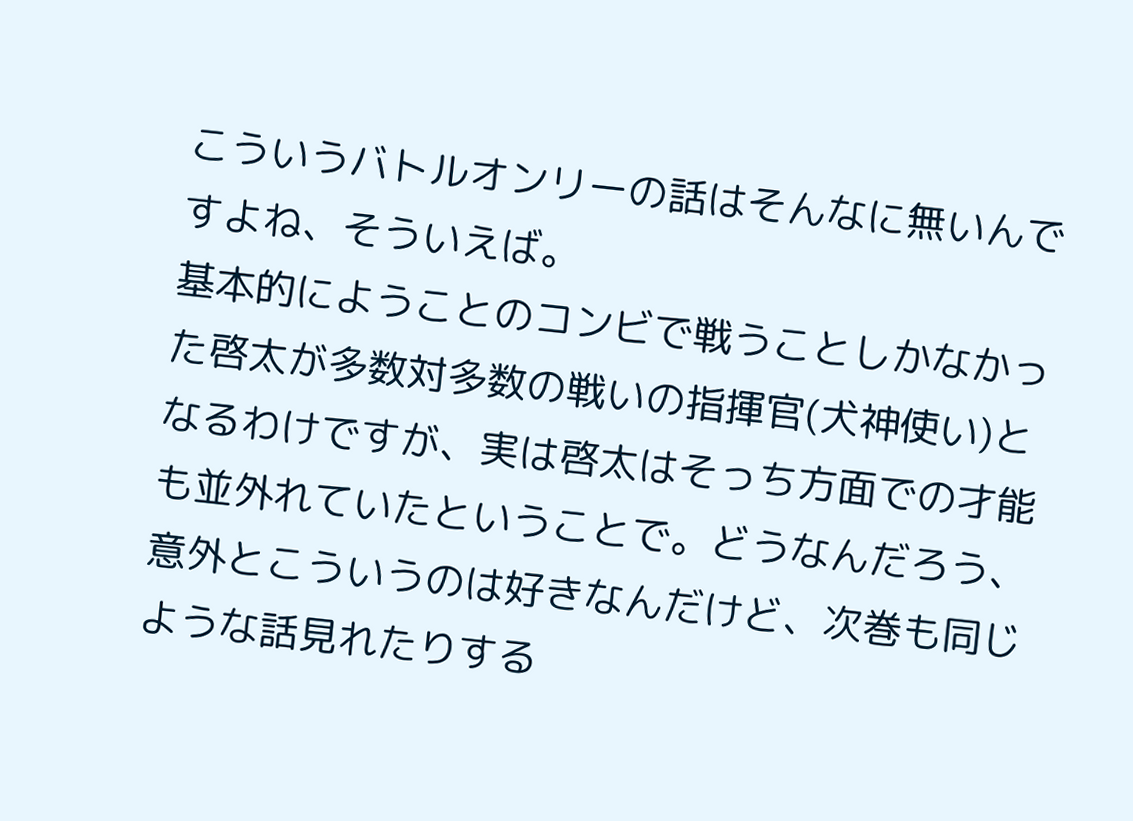こういうバトルオンリーの話はそんなに無いんですよね、そういえば。
基本的にようことのコンビで戦うことしかなかった啓太が多数対多数の戦いの指揮官(犬神使い)となるわけですが、実は啓太はそっち方面での才能も並外れていたということで。どうなんだろう、意外とこういうのは好きなんだけど、次巻も同じような話見れたりする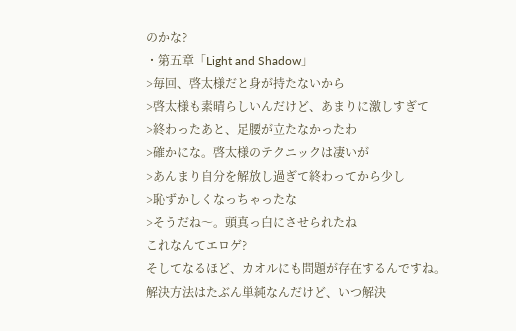のかな?
・第五章「Light and Shadow」
>毎回、啓太様だと身が持たないから
>啓太様も素晴らしいんだけど、あまりに激しすぎて
>終わったあと、足腰が立たなかったわ
>確かにな。啓太様のテクニックは凄いが
>あんまり自分を解放し過ぎて終わってから少し
>恥ずかしくなっちゃったな
>そうだね〜。頭真っ白にさせられたね
これなんてエロゲ?
そしてなるほど、カオルにも問題が存在するんですね。
解決方法はたぶん単純なんだけど、いつ解決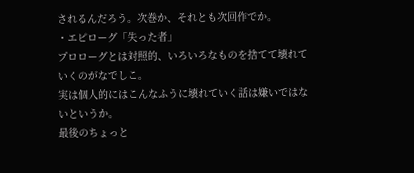されるんだろう。次巻か、それとも次回作でか。
・エピローグ「失った者」
プロローグとは対照的、いろいろなものを捨てて壊れていくのがなでしこ。
実は個人的にはこんなふうに壊れていく話は嫌いではないというか。
最後のちょっと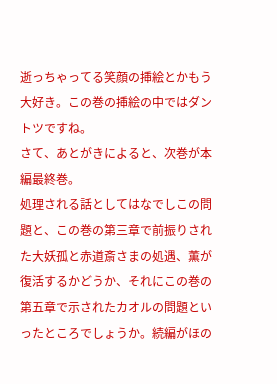逝っちゃってる笑顔の挿絵とかもう大好き。この巻の挿絵の中ではダントツですね。
さて、あとがきによると、次巻が本編最終巻。
処理される話としてはなでしこの問題と、この巻の第三章で前振りされた大妖孤と赤道斎さまの処遇、薫が復活するかどうか、それにこの巻の第五章で示されたカオルの問題といったところでしょうか。続編がほの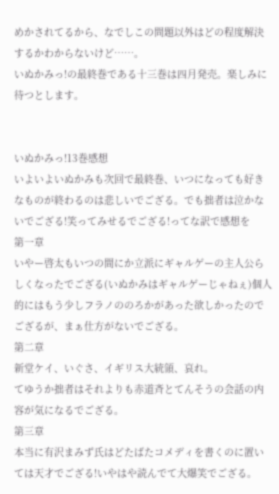めかされてるから、なでしこの問題以外はどの程度解決するかわからないけど……。
いぬかみっ!の最終巻である十三巻は四月発売。楽しみに待つとします。


いぬかみっ!13巻感想
いよいよいぬかみも次回で最終巻、いつになっても好きなものが終わるのは悲しいでござる。でも拙者は泣かないでござる!笑ってみせるでござる!ってな訳で感想を
第一章
いやー啓太もいつの間にか立派にギャルゲーの主人公らしくなったでござる(いぬかみはギャルゲーじゃねぇ)個人的にはもう少しフラノののろかがあった欲しかったのでござるが、まぁ仕方がないでござる。
第二章
新堂ケイ、いぐさ、イギリス大統領、哀れ。
てゆうか拙者はそれよりも赤道斉とてんそうの会話の内容が気になるでござる。
第三章
本当に有沢まみず氏はどたばたコメディを書くのに置いては天才でござる!いやはや読んでて大爆笑でござる。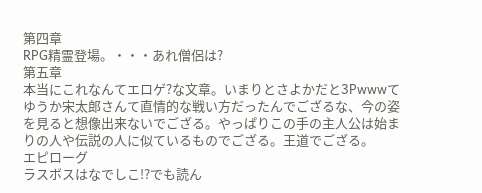第四章
RPG精霊登場。・・・あれ僧侶は?
第五章
本当にこれなんてエロゲ?な文章。いまりとさよかだと3Pwwwてゆうか宋太郎さんて直情的な戦い方だったんでござるな、今の姿を見ると想像出来ないでござる。やっぱりこの手の主人公は始まりの人や伝説の人に似ているものでござる。王道でござる。
エピローグ
ラスボスはなでしこ!?でも読ん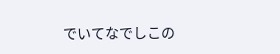でいてなでしこの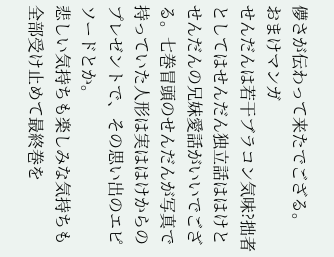儚さが伝わって来たでござる。
おまけマンガ
せんだんは若干ブラコン気味?拙者としてはせんだん独立話ははけとせんだんの兄妹愛話がいいでござる。七巻冒頭のせんだんが写真で持っていた人形は実ははけからのプレゼントで、その思い出のエピソードとか。
悲しい気持ちも楽しみな気持ちも全部受け止めて最終巻を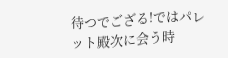待つでござる!ではパレット殿次に会う時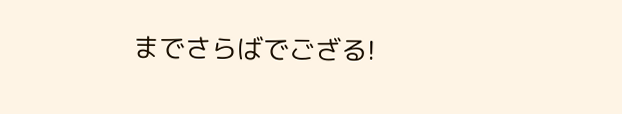までさらばでござる!